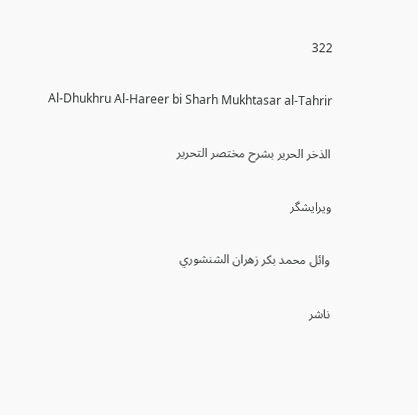322

Al-Dhukhru Al-Hareer bi Sharh Mukhtasar al-Tahrir

الذخر الحرير بشرح مختصر التحرير

ویرایشگر

وائل محمد بكر زهران الشنشوري

ناشر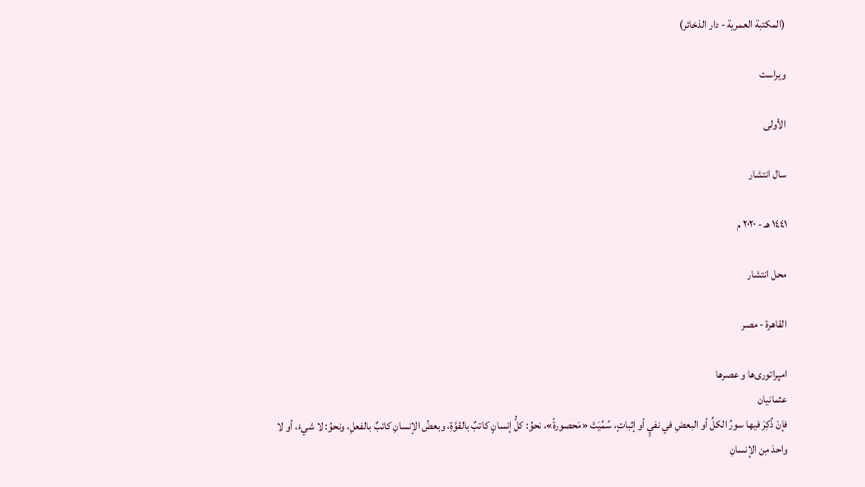(المكتبة العمرية - دار الذخائر)

ویراست

الأولى

سال انتشار

١٤٤١ هـ - ٢٠٢٠ م

محل انتشار

القاهرة - مصر

امپراتوری‌ها و عصرها
عثمانیان
فإنْ ذُكِرَ فيها سورُ الكلِّ أو البعضِ في نفيٍ أو إثباتٍ، سُمِّيَتْ «مَحصورةً»، نحوُ: كلُّ إنسانٍ كاتبٌ بالقوَّةِ، وبعضُ الإنسانِ كاتبٌ بالفعلِ، ونحوُ: لا شيءَ، أو لا واحدَ مِن الإنسانِ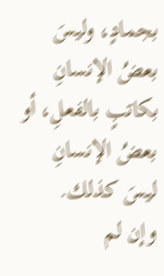بجمادٍ، وليسَ بعضُ الإنسانِ بكاتبٍ بالفعلِ، أو بعضُ الإنسانِ ليسَ كذلك.
وإن لم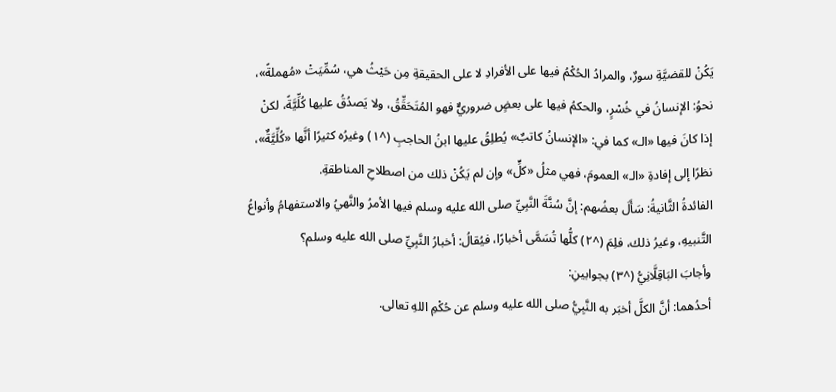يَكُنْ للقضيَّةِ سورٌ، والمرادُ الحُكْمُ فيها على الأفرادِ لا على الحقيقةِ مِن حَيْثُ هي، سُمِّيَتْ «مُهملةً»، نحوُ: الإنسانُ في خُسْرٍ، والحكمُ فيها على بعضٍ ضروريٌّ فهو المُتَحَقِّقُ، ولا يَصدُقُ عليها كُلِّيَّةً، لكنْ إذا كانَ فيها «الـ» كما في: «الإنسانُ كاتبٌ» يُطلِقُ عليها ابنُ الحاجبِ (^١) وغيرُه كثيرًا أنَّها «كُلِّيَّةٌ»، نظرًا إلى إفادةِ «الـ» العمومَ، فهي مثلُ «كلٍّ» وإن لم يَكُنْ ذلك من اصطلاحِ المناطقةِ.
الفائدةُ الثَّانيةُ: سَأَلَ بعضُهم: إنَّ سُنَّةَ النَّبِيِّ صلى الله عليه وسلم فيها الأمرُ والنَّهيُ والاستفهامُ وأنواعُ التَّنبيهِ، وغيرُ ذلك، فلِمَ (^٢) كلُّها تُسَمَّى أخبارًا، فيُقالُ: أخبارُ النَّبِيِّ صلى الله عليه وسلم؟
وأجابَ البَاقِلَّانِيُّ (^٣) بجوابينِ:
أحدُهما: أنَّ الكلَّ أخبَر به النَّبِيُّ صلى الله عليه وسلم عن حُكْمِ اللهِ تعالى.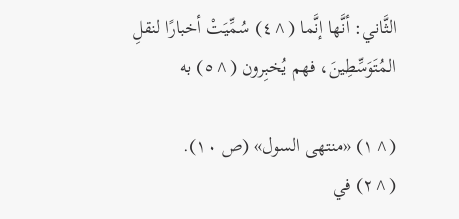الثَّاني: أنَّها إنَّما (^٤) سُمِّيَتْ أخبارًا لنقلِ المُتَوَسِّطِينَ، فهم يُخبِرون (^٥) به

(^١) «منتهى السول» (ص ١٠).
(^٢) في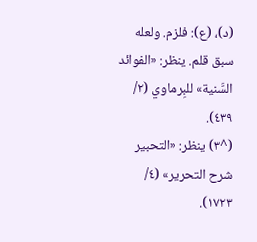(د)، (ع): فلزم. ولعله سبق قلم. ينظر: «الفوائد السَّنية» للبِرماوي (٢/ ٤٣٩).
(^٣) ينظر: «التحبير شرح التحرير» (٤/ ١٧٢٣).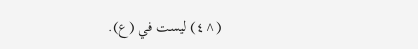(^٤) ليست في (ع).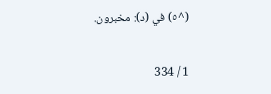(^٥) في (د): مخبرون.

1 / 334